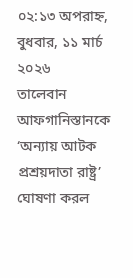০২:১৩ অপরাহ্ন, বুধবার, ১১ মার্চ ২০২৬
তালেবান আফগানিস্তানকে ‘অন্যায় আটক প্রশ্রয়দাতা রাষ্ট্র’ ঘোষণা করল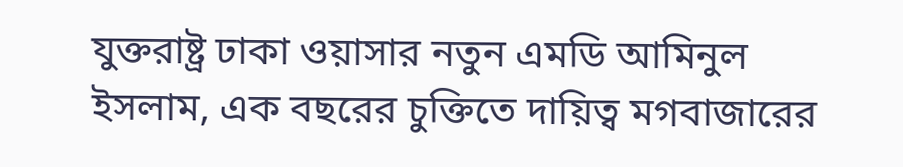যুক্তরাষ্ট্র ঢাকা ওয়াসার নতুন এমডি আমিনুল ইসলাম, এক বছরের চুক্তিতে দায়িত্ব মগবাজারের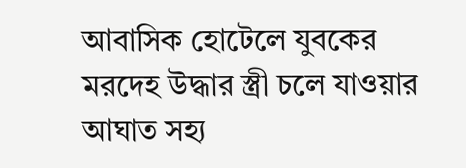আবাসিক হোটেলে যুবকের মরদেহ উদ্ধার স্ত্রী চলে যাওয়ার আঘাত সহ্য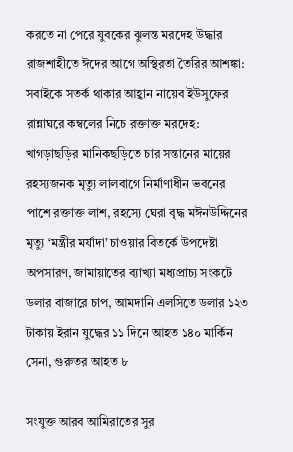করতে না পেরে যুবকের ঝুলন্ত মরদেহ উদ্ধার রাজশাহীতে ঈদের আগে অস্থিরতা তৈরির আশঙ্কা: সবাইকে সতর্ক থাকার আহ্বান নায়েব ইউসুফের রান্নাঘরে কম্বলের নিচে রক্তাক্ত মরদেহ: খাগড়াছড়ির মানিকছড়িতে চার সন্তানের মায়ের রহস্যজনক মৃত্যু লালবাগে নির্মাণাধীন ভবনের পাশে রক্তাক্ত লাশ, রহস্যে ঘেরা বৃদ্ধ মঈনউদ্দিনের মৃত্যু ‘মন্ত্রীর মর্যাদা’ চাওয়ার বিতর্কে উপদেষ্টা অপসারণ, জামায়াতের ব্যাখ্যা মধ্যপ্রাচ্য সংকটে ডলার বাজারে চাপ, আমদানি এলসিতে ডলার ১২৩ টাকায় ইরান যুদ্ধের ১১ দিনে আহত ১৪০ মার্কিন সেনা, গুরুতর আহত ৮

সংযুক্ত আরব আমিরাতের সুর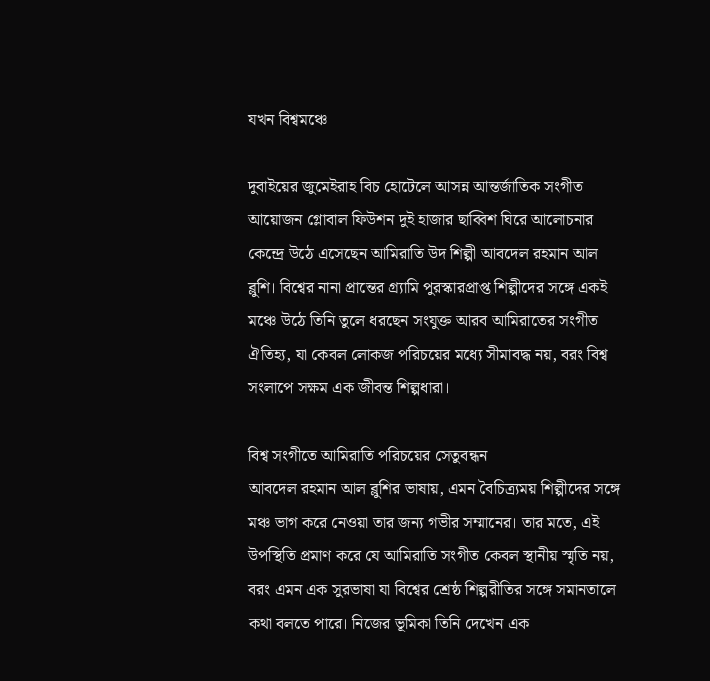যখন বিশ্বমঞ্চে

দুবাইয়ের জুমেইরাহ বিচ হোটেলে আসন্ন আন্তর্জাতিক সংগীত আয়োজন গ্লোবাল ফিউশন দুই হাজার ছাব্বিশ ঘিরে আলোচনার কেন্দ্রে উঠে এসেছেন আমিরাতি উদ শিল্পী আবদেল রহমান আল ব্লুশি। বিশ্বের নানা প্রান্তের গ্র্যামি পুরস্কারপ্রাপ্ত শিল্পীদের সঙ্গে একই মঞ্চে উঠে তিনি তুলে ধরছেন সংযুক্ত আরব আমিরাতের সংগীত ঐতিহ্য, যা কেবল লোকজ পরিচয়ের মধ্যে সীমাবদ্ধ নয়, বরং বিশ্ব সংলাপে সক্ষম এক জীবন্ত শিল্পধারা।

বিশ্ব সংগীতে আমিরাতি পরিচয়ের সেতুবন্ধন
আবদেল রহমান আল ব্লুশির ভাষায়, এমন বৈচিত্র্যময় শিল্পীদের সঙ্গে মঞ্চ ভাগ করে নেওয়া তার জন্য গভীর সম্মানের। তার মতে, এই উপস্থিতি প্রমাণ করে যে আমিরাতি সংগীত কেবল স্থানীয় স্মৃতি নয়, বরং এমন এক সুরভাষা যা বিশ্বের শ্রেষ্ঠ শিল্পরীতির সঙ্গে সমানতালে কথা বলতে পারে। নিজের ভূমিকা তিনি দেখেন এক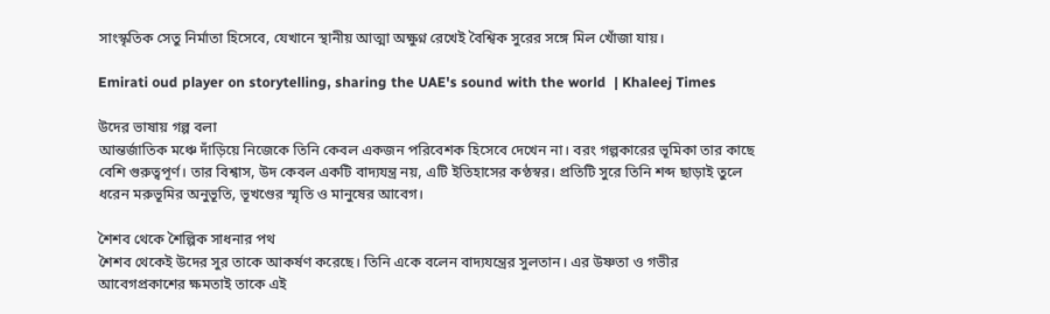সাংস্কৃতিক সেতু নির্মাতা হিসেবে, যেখানে স্থানীয় আত্মা অক্ষুণ্ন রেখেই বৈশ্বিক সুরের সঙ্গে মিল খোঁজা যায়।

Emirati oud player on storytelling, sharing the UAE's sound with the world  | Khaleej Times

উদের ভাষায় গল্প বলা
আন্তর্জাতিক মঞ্চে দাঁড়িয়ে নিজেকে তিনি কেবল একজন পরিবেশক হিসেবে দেখেন না। বরং গল্পকারের ভূমিকা তার কাছে বেশি গুরুত্বপূর্ণ। তার বিশ্বাস, উদ কেবল একটি বাদ্যযন্ত্র নয়, এটি ইতিহাসের কণ্ঠস্বর। প্রতিটি সুরে তিনি শব্দ ছাড়াই তুলে ধরেন মরুভূমির অনুভূতি, ভূখণ্ডের স্মৃতি ও মানুষের আবেগ।

শৈশব থেকে শৈল্পিক সাধনার পথ
শৈশব থেকেই উদের সুর তাকে আকর্ষণ করেছে। তিনি একে বলেন বাদ্যযন্ত্রের সুলতান। এর উষ্ণতা ও গভীর আবেগপ্রকাশের ক্ষমতাই তাকে এই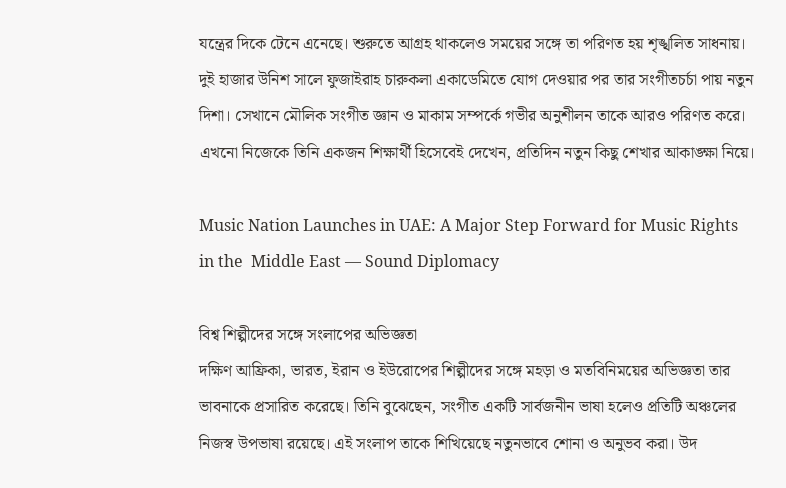যন্ত্রের দিকে টেনে এনেছে। শুরুতে আগ্রহ থাকলেও সময়ের সঙ্গে তা পরিণত হয় শৃঙ্খলিত সাধনায়। দুই হাজার উনিশ সালে ফুজাইরাহ চারুকলা একাডেমিতে যোগ দেওয়ার পর তার সংগীতচর্চা পায় নতুন দিশা। সেখানে মৌলিক সংগীত জ্ঞান ও মাকাম সম্পর্কে গভীর অনুশীলন তাকে আরও পরিণত করে। এখনো নিজেকে তিনি একজন শিক্ষার্থী হিসেবেই দেখেন, প্রতিদিন নতুন কিছু শেখার আকাঙ্ক্ষা নিয়ে।

Music Nation Launches in UAE: A Major Step Forward for Music Rights in the  Middle East — Sound Diplomacy

বিশ্ব শিল্পীদের সঙ্গে সংলাপের অভিজ্ঞতা
দক্ষিণ আফ্রিকা, ভারত, ইরান ও ইউরোপের শিল্পীদের সঙ্গে মহড়া ও মতবিনিময়ের অভিজ্ঞতা তার ভাবনাকে প্রসারিত করেছে। তিনি বুঝেছেন, সংগীত একটি সার্বজনীন ভাষা হলেও প্রতিটি অঞ্চলের নিজস্ব উপভাষা রয়েছে। এই সংলাপ তাকে শিখিয়েছে নতুনভাবে শোনা ও অনুভব করা। উদ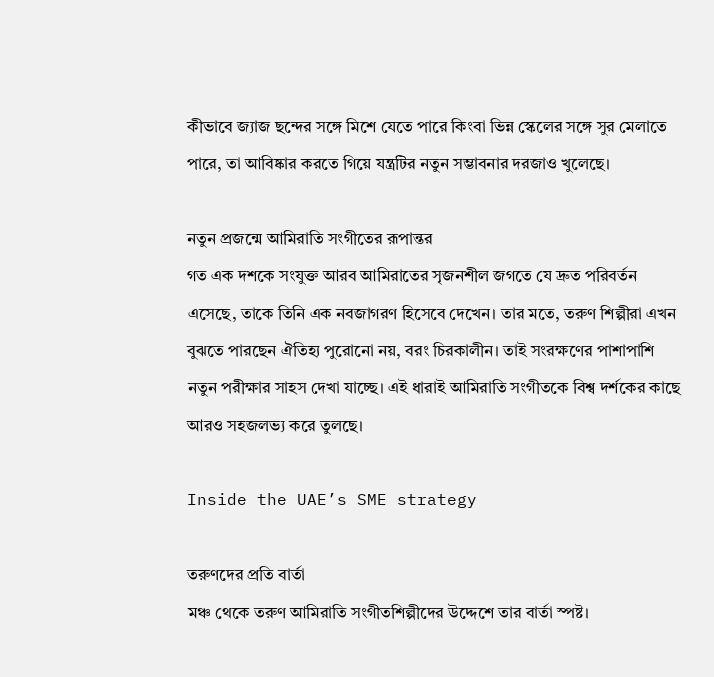কীভাবে জ্যাজ ছন্দের সঙ্গে মিশে যেতে পারে কিংবা ভিন্ন স্কেলের সঙ্গে সুর মেলাতে পারে, তা আবিষ্কার করতে গিয়ে যন্ত্রটির নতুন সম্ভাবনার দরজাও খুলেছে।

নতুন প্রজন্মে আমিরাতি সংগীতের রূপান্তর
গত এক দশকে সংযুক্ত আরব আমিরাতের সৃজনশীল জগতে যে দ্রুত পরিবর্তন এসেছে, তাকে তিনি এক নবজাগরণ হিসেবে দেখেন। তার মতে, তরুণ শিল্পীরা এখন বুঝতে পারছেন ঐতিহ্য পুরোনো নয়, বরং চিরকালীন। তাই সংরক্ষণের পাশাপাশি নতুন পরীক্ষার সাহস দেখা যাচ্ছে। এই ধারাই আমিরাতি সংগীতকে বিশ্ব দর্শকের কাছে আরও সহজলভ্য করে তুলছে।

Inside the UAE’s SME strategy

তরুণদের প্রতি বার্তা
মঞ্চ থেকে তরুণ আমিরাতি সংগীতশিল্পীদের উদ্দেশে তার বার্তা স্পষ্ট।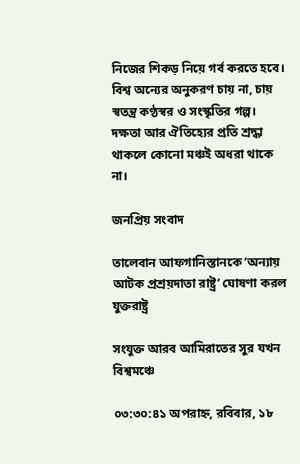নিজের শিকড় নিয়ে গর্ব করতে হবে। বিশ্ব অন্যের অনুকরণ চায় না, চায় স্বতন্ত্র কণ্ঠস্বর ও সংস্কৃতির গল্প। দক্ষতা আর ঐতিহ্যের প্রতি শ্রদ্ধা থাকলে কোনো মঞ্চই অধরা থাকে না।

জনপ্রিয় সংবাদ

তালেবান আফগানিস্তানকে ‘অন্যায় আটক প্রশ্রয়দাতা রাষ্ট্র’ ঘোষণা করল যুক্তরাষ্ট্র

সংযুক্ত আরব আমিরাতের সুর যখন বিশ্বমঞ্চে

০৩:৩০:৪১ অপরাহ্ন, রবিবার, ১৮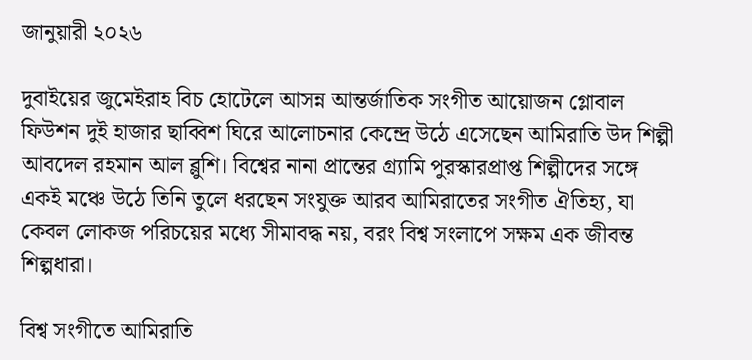জানুয়ারী ২০২৬

দুবাইয়ের জুমেইরাহ বিচ হোটেলে আসন্ন আন্তর্জাতিক সংগীত আয়োজন গ্লোবাল ফিউশন দুই হাজার ছাব্বিশ ঘিরে আলোচনার কেন্দ্রে উঠে এসেছেন আমিরাতি উদ শিল্পী আবদেল রহমান আল ব্লুশি। বিশ্বের নানা প্রান্তের গ্র্যামি পুরস্কারপ্রাপ্ত শিল্পীদের সঙ্গে একই মঞ্চে উঠে তিনি তুলে ধরছেন সংযুক্ত আরব আমিরাতের সংগীত ঐতিহ্য, যা কেবল লোকজ পরিচয়ের মধ্যে সীমাবদ্ধ নয়, বরং বিশ্ব সংলাপে সক্ষম এক জীবন্ত শিল্পধারা।

বিশ্ব সংগীতে আমিরাতি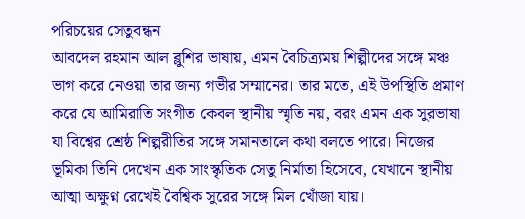পরিচয়ের সেতুবন্ধন
আবদেল রহমান আল ব্লুশির ভাষায়, এমন বৈচিত্র্যময় শিল্পীদের সঙ্গে মঞ্চ ভাগ করে নেওয়া তার জন্য গভীর সম্মানের। তার মতে, এই উপস্থিতি প্রমাণ করে যে আমিরাতি সংগীত কেবল স্থানীয় স্মৃতি নয়, বরং এমন এক সুরভাষা যা বিশ্বের শ্রেষ্ঠ শিল্পরীতির সঙ্গে সমানতালে কথা বলতে পারে। নিজের ভূমিকা তিনি দেখেন এক সাংস্কৃতিক সেতু নির্মাতা হিসেবে, যেখানে স্থানীয় আত্মা অক্ষুণ্ন রেখেই বৈশ্বিক সুরের সঙ্গে মিল খোঁজা যায়।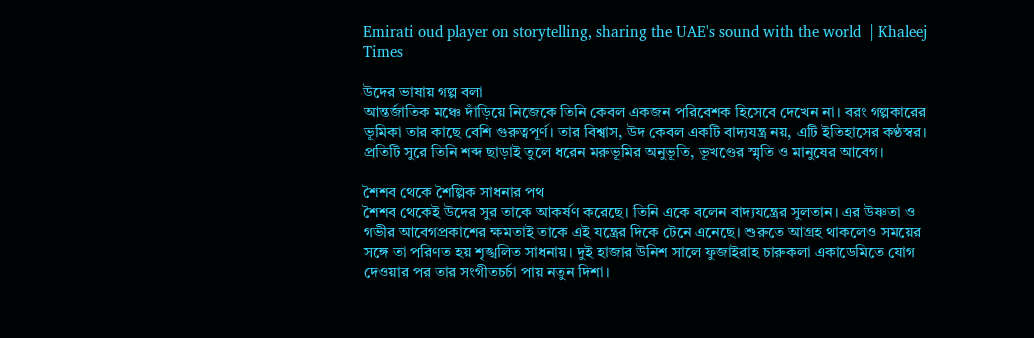Emirati oud player on storytelling, sharing the UAE's sound with the world  | Khaleej Times

উদের ভাষায় গল্প বলা
আন্তর্জাতিক মঞ্চে দাঁড়িয়ে নিজেকে তিনি কেবল একজন পরিবেশক হিসেবে দেখেন না। বরং গল্পকারের ভূমিকা তার কাছে বেশি গুরুত্বপূর্ণ। তার বিশ্বাস, উদ কেবল একটি বাদ্যযন্ত্র নয়, এটি ইতিহাসের কণ্ঠস্বর। প্রতিটি সুরে তিনি শব্দ ছাড়াই তুলে ধরেন মরুভূমির অনুভূতি, ভূখণ্ডের স্মৃতি ও মানুষের আবেগ।

শৈশব থেকে শৈল্পিক সাধনার পথ
শৈশব থেকেই উদের সুর তাকে আকর্ষণ করেছে। তিনি একে বলেন বাদ্যযন্ত্রের সুলতান। এর উষ্ণতা ও গভীর আবেগপ্রকাশের ক্ষমতাই তাকে এই যন্ত্রের দিকে টেনে এনেছে। শুরুতে আগ্রহ থাকলেও সময়ের সঙ্গে তা পরিণত হয় শৃঙ্খলিত সাধনায়। দুই হাজার উনিশ সালে ফুজাইরাহ চারুকলা একাডেমিতে যোগ দেওয়ার পর তার সংগীতচর্চা পায় নতুন দিশা।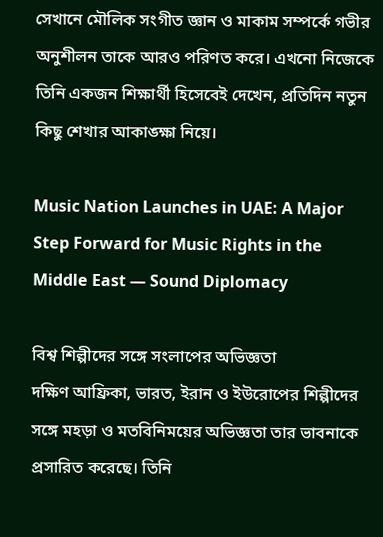সেখানে মৌলিক সংগীত জ্ঞান ও মাকাম সম্পর্কে গভীর অনুশীলন তাকে আরও পরিণত করে। এখনো নিজেকে তিনি একজন শিক্ষার্থী হিসেবেই দেখেন, প্রতিদিন নতুন কিছু শেখার আকাঙ্ক্ষা নিয়ে।

Music Nation Launches in UAE: A Major Step Forward for Music Rights in the  Middle East — Sound Diplomacy

বিশ্ব শিল্পীদের সঙ্গে সংলাপের অভিজ্ঞতা
দক্ষিণ আফ্রিকা, ভারত, ইরান ও ইউরোপের শিল্পীদের সঙ্গে মহড়া ও মতবিনিময়ের অভিজ্ঞতা তার ভাবনাকে প্রসারিত করেছে। তিনি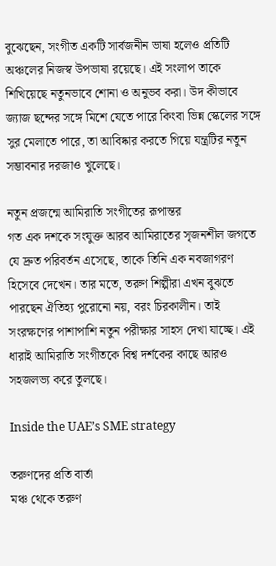বুঝেছেন, সংগীত একটি সার্বজনীন ভাষা হলেও প্রতিটি অঞ্চলের নিজস্ব উপভাষা রয়েছে। এই সংলাপ তাকে শিখিয়েছে নতুনভাবে শোনা ও অনুভব করা। উদ কীভাবে জ্যাজ ছন্দের সঙ্গে মিশে যেতে পারে কিংবা ভিন্ন স্কেলের সঙ্গে সুর মেলাতে পারে, তা আবিষ্কার করতে গিয়ে যন্ত্রটির নতুন সম্ভাবনার দরজাও খুলেছে।

নতুন প্রজন্মে আমিরাতি সংগীতের রূপান্তর
গত এক দশকে সংযুক্ত আরব আমিরাতের সৃজনশীল জগতে যে দ্রুত পরিবর্তন এসেছে, তাকে তিনি এক নবজাগরণ হিসেবে দেখেন। তার মতে, তরুণ শিল্পীরা এখন বুঝতে পারছেন ঐতিহ্য পুরোনো নয়, বরং চিরকালীন। তাই সংরক্ষণের পাশাপাশি নতুন পরীক্ষার সাহস দেখা যাচ্ছে। এই ধারাই আমিরাতি সংগীতকে বিশ্ব দর্শকের কাছে আরও সহজলভ্য করে তুলছে।

Inside the UAE’s SME strategy

তরুণদের প্রতি বার্তা
মঞ্চ থেকে তরুণ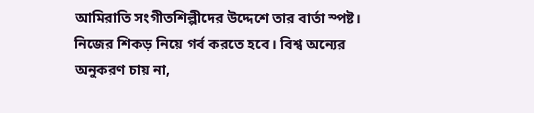আমিরাতি সংগীতশিল্পীদের উদ্দেশে তার বার্তা স্পষ্ট। নিজের শিকড় নিয়ে গর্ব করতে হবে। বিশ্ব অন্যের অনুকরণ চায় না,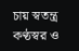চায় স্বতন্ত্র কণ্ঠস্বর ও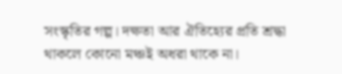সংস্কৃতির গল্প। দক্ষতা আর ঐতিহ্যের প্রতি শ্রদ্ধা থাকলে কোনো মঞ্চই অধরা থাকে না।